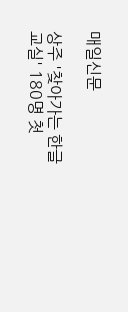매일신문

상주 '찾아가는 한글교실' 180명 첫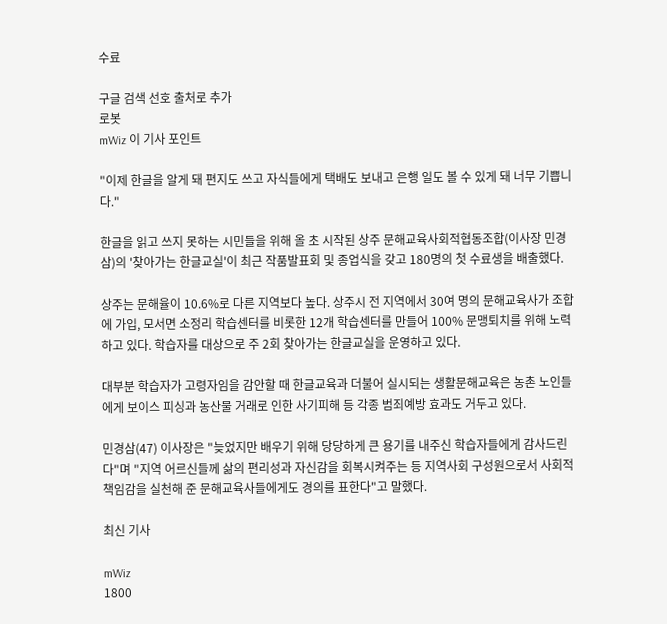수료

구글 검색 선호 출처로 추가
로봇
mWiz 이 기사 포인트

"이제 한글을 알게 돼 편지도 쓰고 자식들에게 택배도 보내고 은행 일도 볼 수 있게 돼 너무 기쁩니다."

한글을 읽고 쓰지 못하는 시민들을 위해 올 초 시작된 상주 문해교육사회적협동조합(이사장 민경삼)의 '찾아가는 한글교실'이 최근 작품발표회 및 종업식을 갖고 180명의 첫 수료생을 배출했다.

상주는 문해율이 10.6%로 다른 지역보다 높다. 상주시 전 지역에서 30여 명의 문해교육사가 조합에 가입, 모서면 소정리 학습센터를 비롯한 12개 학습센터를 만들어 100% 문맹퇴치를 위해 노력하고 있다. 학습자를 대상으로 주 2회 찾아가는 한글교실을 운영하고 있다.

대부분 학습자가 고령자임을 감안할 때 한글교육과 더불어 실시되는 생활문해교육은 농촌 노인들에게 보이스 피싱과 농산물 거래로 인한 사기피해 등 각종 범죄예방 효과도 거두고 있다.

민경삼(47) 이사장은 "늦었지만 배우기 위해 당당하게 큰 용기를 내주신 학습자들에게 감사드린다"며 "지역 어르신들께 삶의 편리성과 자신감을 회복시켜주는 등 지역사회 구성원으로서 사회적 책임감을 실천해 준 문해교육사들에게도 경의를 표한다"고 말했다.

최신 기사

mWiz
1800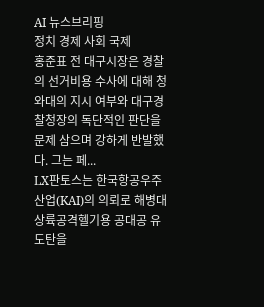AI 뉴스브리핑
정치 경제 사회 국제
홍준표 전 대구시장은 경찰의 선거비용 수사에 대해 청와대의 지시 여부와 대구경찰청장의 독단적인 판단을 문제 삼으며 강하게 반발했다. 그는 페...
LX판토스는 한국항공우주산업(KAI)의 의뢰로 해병대 상륙공격헬기용 공대공 유도탄을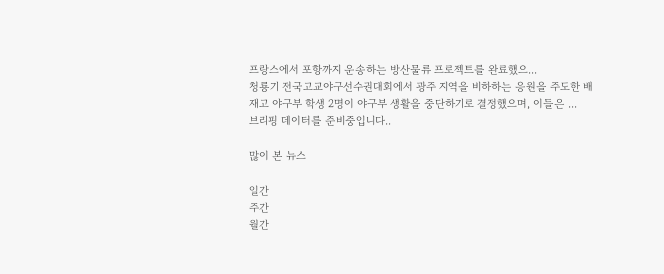프랑스에서 포항까지 운송하는 방산물류 프로젝트를 완료했으...
청룡기 전국고교야구선수권대회에서 광주 지역을 비하하는 응원을 주도한 배재고 야구부 학생 2명이 야구부 생활을 중단하기로 결정했으며, 이들은 ...
브리핑 데이터를 준비중입니다..

많이 본 뉴스

일간
주간
월간